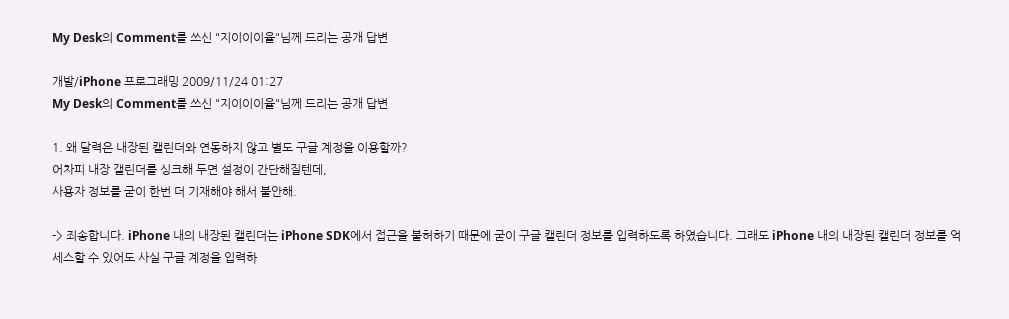My Desk의 Comment를 쓰신 "지이이이율"님께 드리는 공개 답변

개발/iPhone 프로그래밍 2009/11/24 01:27
My Desk의 Comment를 쓰신 "지이이이율"님께 드리는 공개 답변

1. 왜 달력은 내장된 캘린더와 연동하지 않고 별도 구글 계정을 이용할까?
어차피 내장 갤린더를 싱크해 두면 설정이 간단해질텐데,
사용자 정보를 굳이 한번 더 기재해야 해서 불안해.

-> 죄송합니다. iPhone 내의 내장된 캘린더는 iPhone SDK에서 접근을 불허하기 때문에 굳이 구글 캘린더 정보를 입력하도록 하였습니다. 그래도 iPhone 내의 내장된 캘린더 정보를 억세스할 수 있어도 사실 구글 계정을 입력하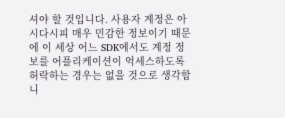셔야 할 것입니다. 사용자 계정은 아시다시피 매우 민감한 정보이기 때문에 이 세상 어느 SDK에서도 계정 정보를 어플리케이션이 억세스하도록 허락하는 경우는 없을 것으로 생각합니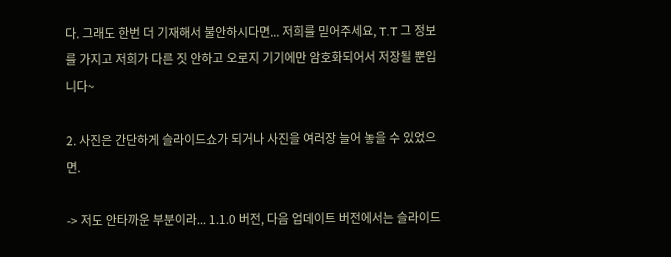다. 그래도 한번 더 기재해서 불안하시다면... 저희를 믿어주세요, T.T 그 정보를 가지고 저희가 다른 짓 안하고 오로지 기기에만 암호화되어서 저장될 뿐입니다~

2. 사진은 간단하게 슬라이드쇼가 되거나 사진을 여러장 늘어 놓을 수 있었으면.

-> 저도 안타까운 부분이라... 1.1.0 버전, 다음 업데이트 버전에서는 슬라이드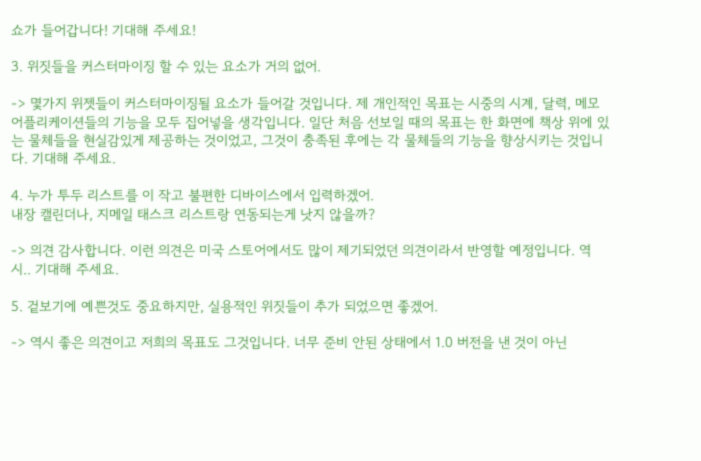쇼가 들어갑니다! 기대해 주세요!

3. 위짓들을 커스터마이징 할 수 있는 요소가 거의 없어.

-> 몇가지 위젯들이 커스터마이징될 요소가 들어갈 것입니다. 제 개인적인 목표는 시중의 시계, 달력, 메모 어플리케이션들의 기능을 모두 집어넣을 생각입니다. 일단 처음 선보일 때의 목표는 한 화면에 책상 위에 있는 물체들을 현실감있게 제공하는 것이었고, 그것이 충족된 후에는 각 물체들의 기능을 향상시키는 것입니다. 기대해 주세요.

4. 누가 투두 리스트를 이 작고 불편한 디바이스에서 입력하겠어.
내장 캘린더나, 지메일 태스크 리스트랑 연동되는게 낫지 않을까?

-> 의견 감사합니다. 이런 의견은 미국 스토어에서도 많이 제기되었던 의견이라서 반영할 예정입니다. 역시.. 기대해 주세요.

5. 겉보기에 예쁜것도 중요하지만, 실용적인 위짓들이 추가 되었으면 좋겠어.

-> 역시 좋은 의견이고 저희의 목표도 그것입니다. 너무 준비 안된 상태에서 1.0 버전을 낸 것이 아닌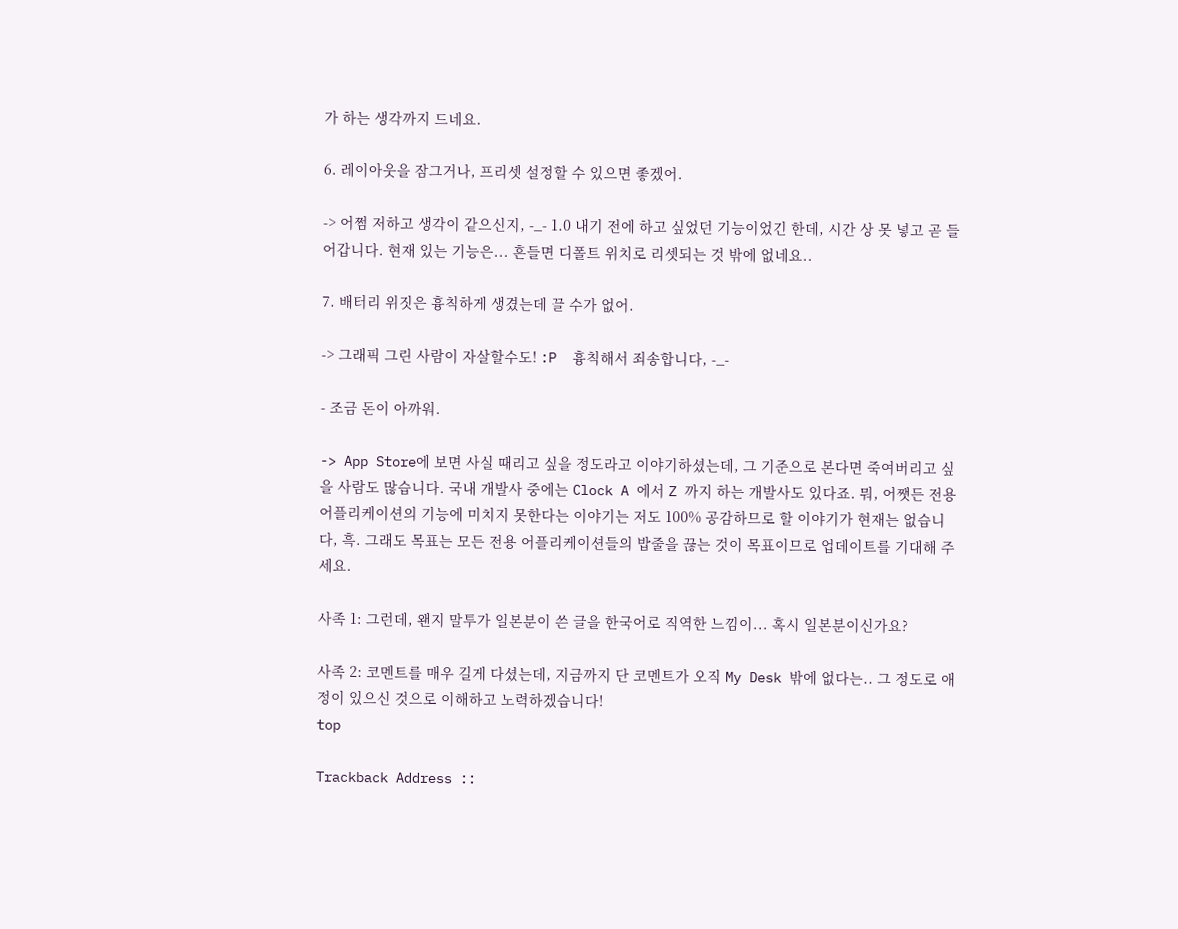가 하는 생각까지 드네요.

6. 레이아웃을 잠그거나, 프리셋 설정할 수 있으면 좋겠어.

-> 어쩜 저하고 생각이 같으신지, -_- 1.0 내기 전에 하고 싶었던 기능이었긴 한데, 시간 상 못 넣고 곧 들어갑니다. 현재 있는 기능은... 흔들면 디폴트 위치로 리셋되는 것 밖에 없네요..

7. 배터리 위짓은 흉칙하게 생겼는데 끌 수가 없어.

-> 그래픽 그린 사람이 자살할수도! :P  흉칙해서 죄송합니다, -_-

- 조금 돈이 아까워.

-> App Store에 보면 사실 때리고 싶을 정도라고 이야기하셨는데, 그 기준으로 본다면 죽여버리고 싶을 사람도 많습니다. 국내 개발사 중에는 Clock A 에서 Z 까지 하는 개발사도 있다죠. 뭐, 어쨋든 전용 어플리케이션의 기능에 미치지 못한다는 이야기는 저도 100% 공감하므로 할 이야기가 현재는 없습니다, 흑. 그래도 목표는 모든 전용 어플리케이션들의 밥줄을 끊는 것이 목표이므로 업데이트를 기대해 주세요.

사족 1: 그런데, 왠지 말투가 일본분이 쓴 글을 한국어로 직역한 느낌이... 혹시 일본분이신가요?

사족 2: 코멘트를 매우 길게 다셨는데, 지금까지 단 코멘트가 오직 My Desk 밖에 없다는.. 그 정도로 애정이 있으신 것으로 이해하고 노력하겠습니다!
top

Trackback Address ::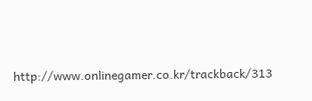http://www.onlinegamer.co.kr/trackback/313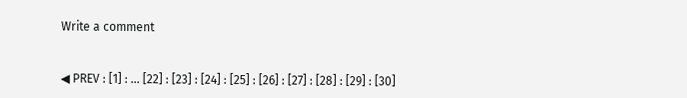Write a comment


◀ PREV : [1] : ... [22] : [23] : [24] : [25] : [26] : [27] : [28] : [29] : [30]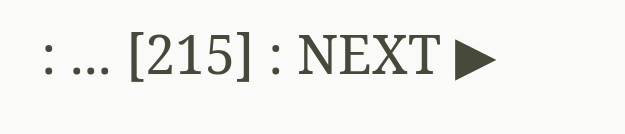: ... [215] : NEXT ▶